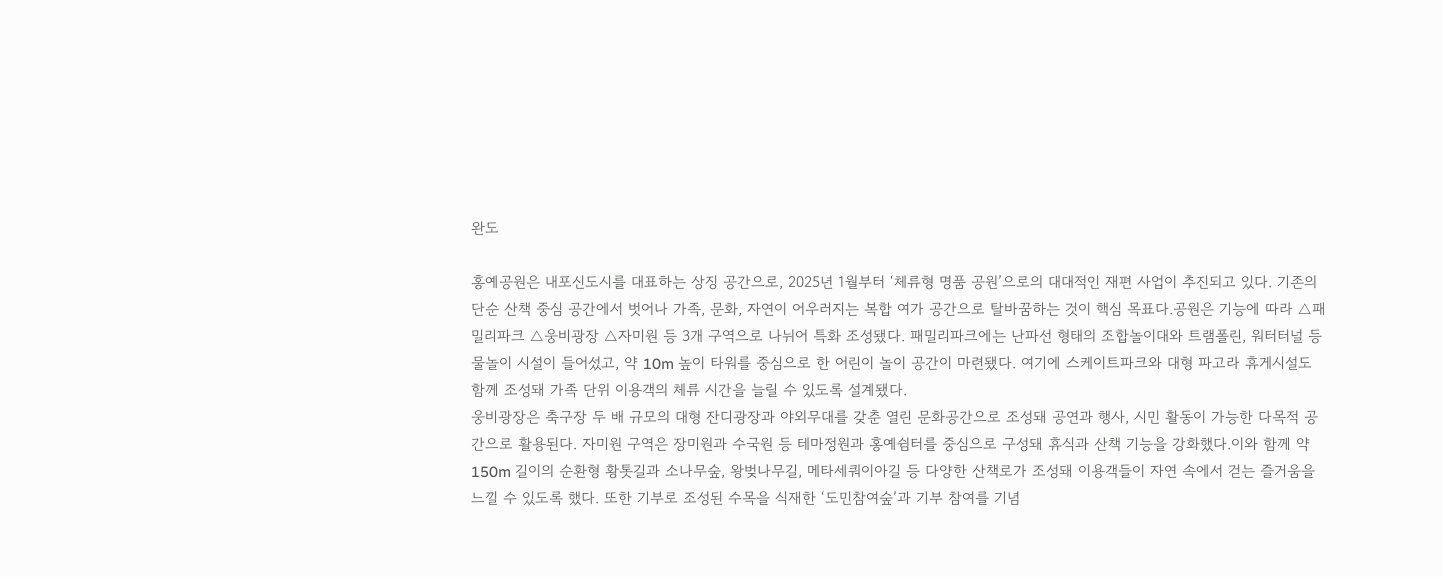완도

홍예공원은 내포신도시를 대표하는 상징 공간으로, 2025년 1월부터 ‘체류형 명품 공원’으로의 대대적인 재편 사업이 추진되고 있다. 기존의 단순 산책 중심 공간에서 벗어나 가족, 문화, 자연이 어우러지는 복합 여가 공간으로 탈바꿈하는 것이 핵심 목표다.공원은 기능에 따라 △패밀리파크 △웅비광장 △자미원 등 3개 구역으로 나뉘어 특화 조성됐다. 패밀리파크에는 난파선 형태의 조합놀이대와 트램폴린, 워터터널 등 물놀이 시설이 들어섰고, 약 10m 높이 타워를 중심으로 한 어린이 놀이 공간이 마련됐다. 여기에 스케이트파크와 대형 파고라 휴게시설도 함께 조성돼 가족 단위 이용객의 체류 시간을 늘릴 수 있도록 설계됐다.
웅비광장은 축구장 두 배 규모의 대형 잔디광장과 야외무대를 갖춘 열린 문화공간으로 조성돼 공연과 행사, 시민 활동이 가능한 다목적 공간으로 활용된다. 자미원 구역은 장미원과 수국원 등 테마정원과 홍예쉼터를 중심으로 구성돼 휴식과 산책 기능을 강화했다.이와 함께 약 150m 길이의 순환형 황톳길과 소나무숲, 왕벚나무길, 메타세쿼이아길 등 다양한 산책로가 조성돼 이용객들이 자연 속에서 걷는 즐거움을 느낄 수 있도록 했다. 또한 기부로 조성된 수목을 식재한 ‘도민참여숲’과 기부 참여를 기념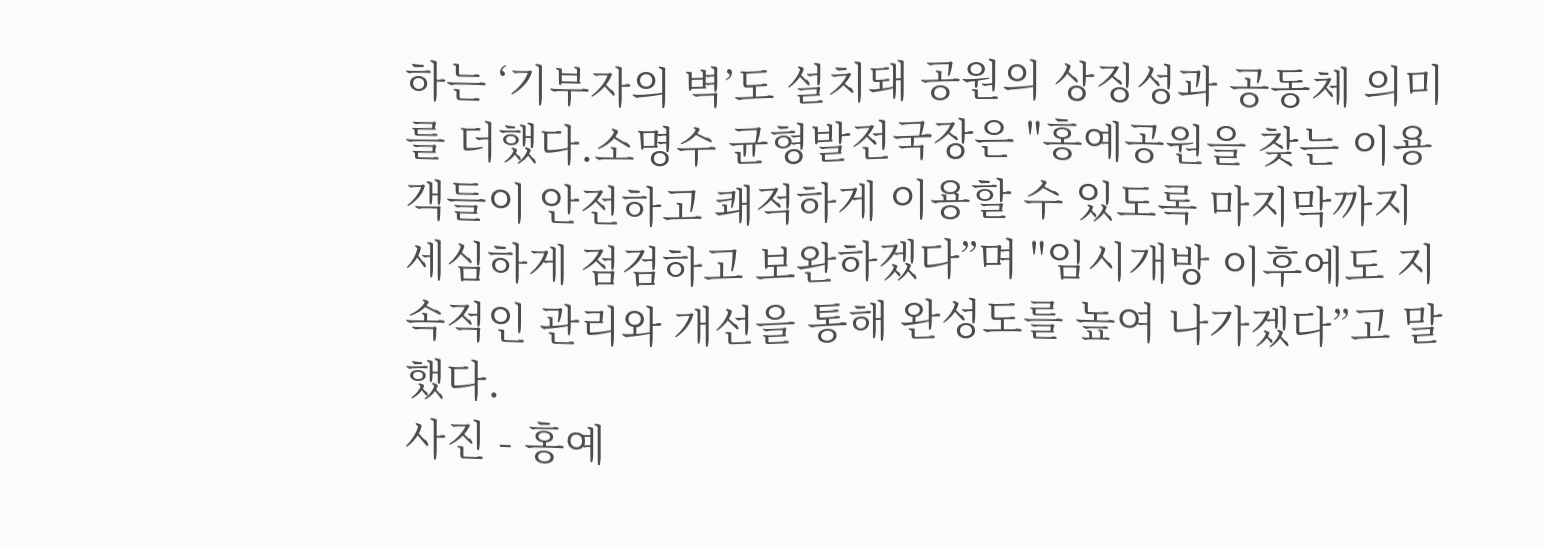하는 ‘기부자의 벽’도 설치돼 공원의 상징성과 공동체 의미를 더했다.소명수 균형발전국장은 "홍예공원을 찾는 이용객들이 안전하고 쾌적하게 이용할 수 있도록 마지막까지 세심하게 점검하고 보완하겠다”며 "임시개방 이후에도 지속적인 관리와 개선을 통해 완성도를 높여 나가겠다”고 말했다.
사진 - 홍예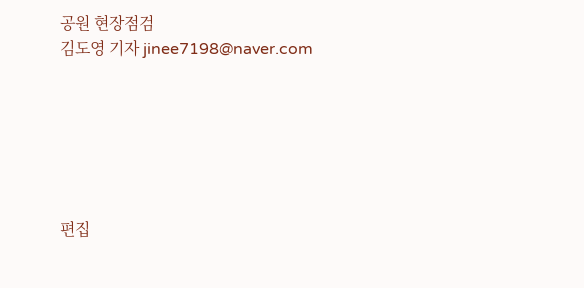공원 현장점검
김도영 기자 jinee7198@naver.com






편집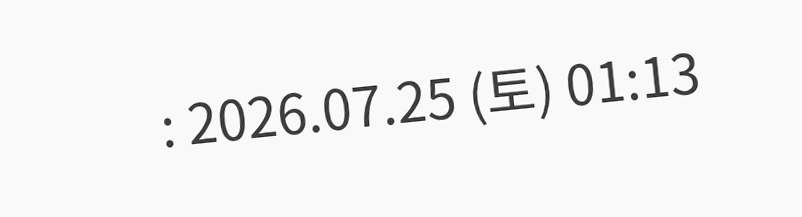: 2026.07.25 (토) 01:13